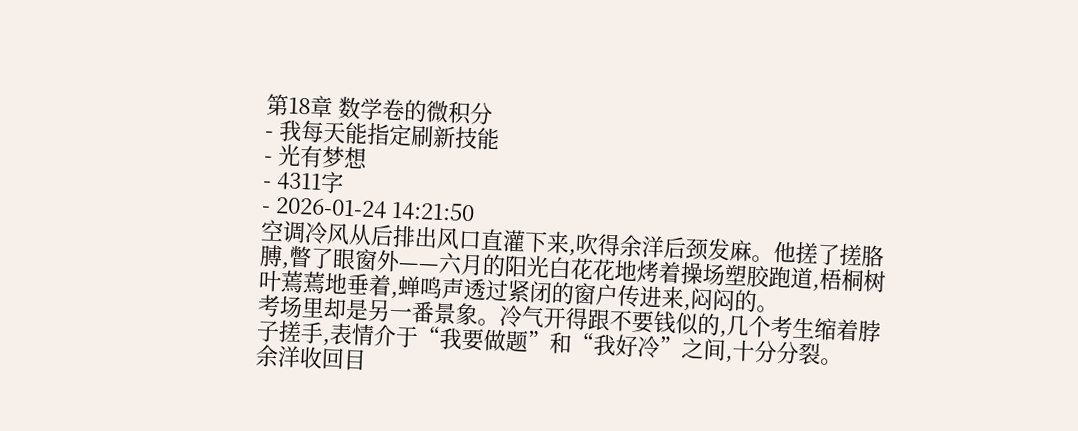第18章 数学卷的微积分
- 我每天能指定刷新技能
- 光有梦想
- 4311字
- 2026-01-24 14:21:50
空调冷风从后排出风口直灌下来,吹得余洋后颈发麻。他搓了搓胳膊,瞥了眼窗外——六月的阳光白花花地烤着操场塑胶跑道,梧桐树叶蔫蔫地垂着,蝉鸣声透过紧闭的窗户传进来,闷闷的。
考场里却是另一番景象。冷气开得跟不要钱似的,几个考生缩着脖子搓手,表情介于“我要做题”和“我好冷”之间,十分分裂。
余洋收回目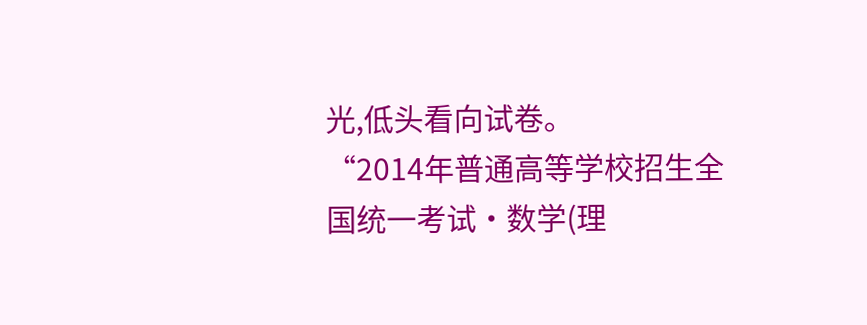光,低头看向试卷。
“2014年普通高等学校招生全国统一考试·数学(理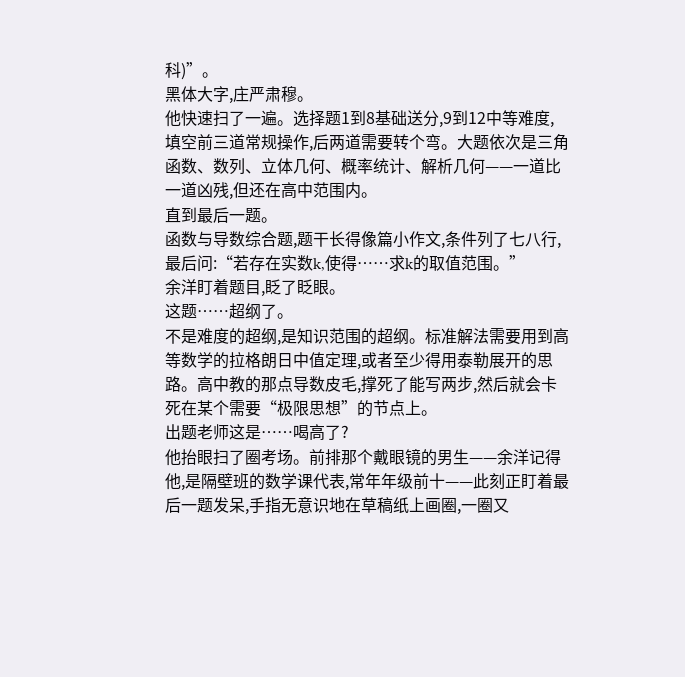科)”。
黑体大字,庄严肃穆。
他快速扫了一遍。选择题1到8基础送分,9到12中等难度,填空前三道常规操作,后两道需要转个弯。大题依次是三角函数、数列、立体几何、概率统计、解析几何——一道比一道凶残,但还在高中范围内。
直到最后一题。
函数与导数综合题,题干长得像篇小作文,条件列了七八行,最后问:“若存在实数k,使得……求k的取值范围。”
余洋盯着题目,眨了眨眼。
这题……超纲了。
不是难度的超纲,是知识范围的超纲。标准解法需要用到高等数学的拉格朗日中值定理,或者至少得用泰勒展开的思路。高中教的那点导数皮毛,撑死了能写两步,然后就会卡死在某个需要“极限思想”的节点上。
出题老师这是……喝高了?
他抬眼扫了圈考场。前排那个戴眼镜的男生——余洋记得他,是隔壁班的数学课代表,常年年级前十——此刻正盯着最后一题发呆,手指无意识地在草稿纸上画圈,一圈又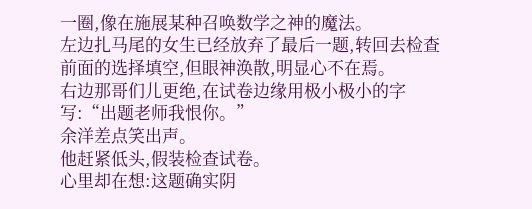一圈,像在施展某种召唤数学之神的魔法。
左边扎马尾的女生已经放弃了最后一题,转回去检查前面的选择填空,但眼神涣散,明显心不在焉。
右边那哥们儿更绝,在试卷边缘用极小极小的字写:“出题老师我恨你。”
余洋差点笑出声。
他赶紧低头,假装检查试卷。
心里却在想:这题确实阴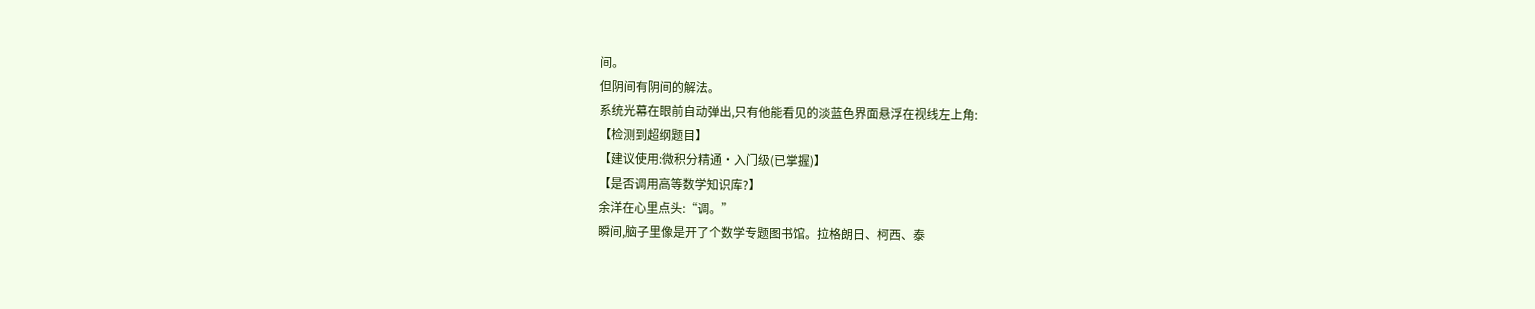间。
但阴间有阴间的解法。
系统光幕在眼前自动弹出,只有他能看见的淡蓝色界面悬浮在视线左上角:
【检测到超纲题目】
【建议使用:微积分精通·入门级(已掌握)】
【是否调用高等数学知识库?】
余洋在心里点头:“调。”
瞬间,脑子里像是开了个数学专题图书馆。拉格朗日、柯西、泰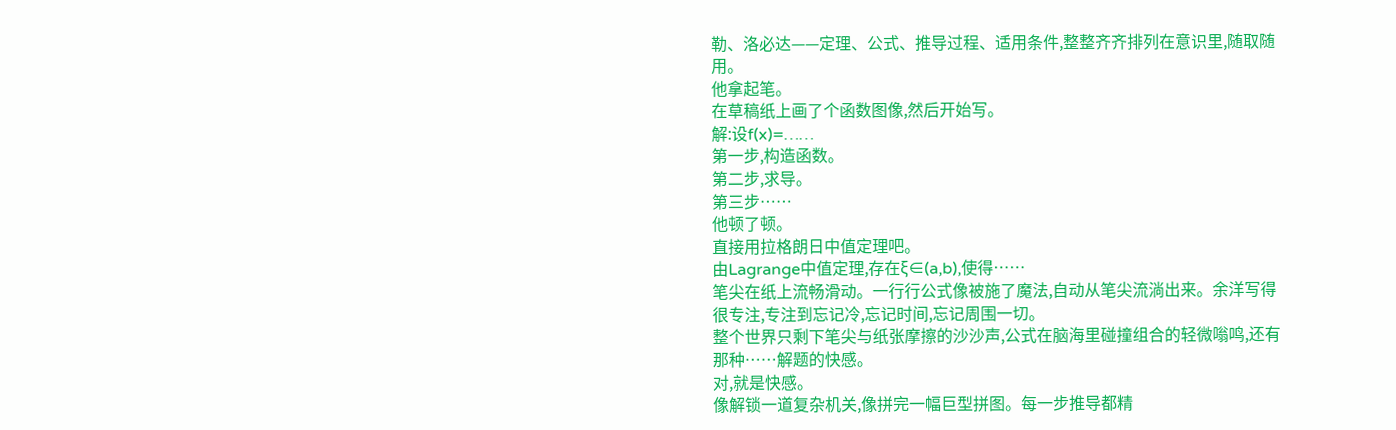勒、洛必达——定理、公式、推导过程、适用条件,整整齐齐排列在意识里,随取随用。
他拿起笔。
在草稿纸上画了个函数图像,然后开始写。
解:设f(x)=……
第一步,构造函数。
第二步,求导。
第三步……
他顿了顿。
直接用拉格朗日中值定理吧。
由Lagrange中值定理,存在ξ∈(a,b),使得……
笔尖在纸上流畅滑动。一行行公式像被施了魔法,自动从笔尖流淌出来。余洋写得很专注,专注到忘记冷,忘记时间,忘记周围一切。
整个世界只剩下笔尖与纸张摩擦的沙沙声,公式在脑海里碰撞组合的轻微嗡鸣,还有那种……解题的快感。
对,就是快感。
像解锁一道复杂机关,像拼完一幅巨型拼图。每一步推导都精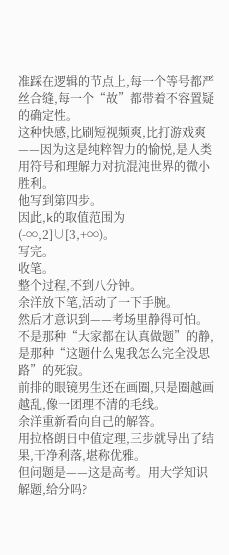准踩在逻辑的节点上,每一个等号都严丝合缝,每一个“故”都带着不容置疑的确定性。
这种快感,比刷短视频爽,比打游戏爽——因为这是纯粹智力的愉悦,是人类用符号和理解力对抗混沌世界的微小胜利。
他写到第四步。
因此,k的取值范围为(-∞,2]∪[3,+∞)。
写完。
收笔。
整个过程,不到八分钟。
余洋放下笔,活动了一下手腕。
然后才意识到——考场里静得可怕。不是那种“大家都在认真做题”的静,是那种“这题什么鬼我怎么完全没思路”的死寂。
前排的眼镜男生还在画圈,只是圈越画越乱,像一团理不清的毛线。
余洋重新看向自己的解答。
用拉格朗日中值定理,三步就导出了结果,干净利落,堪称优雅。
但问题是——这是高考。用大学知识解题,给分吗?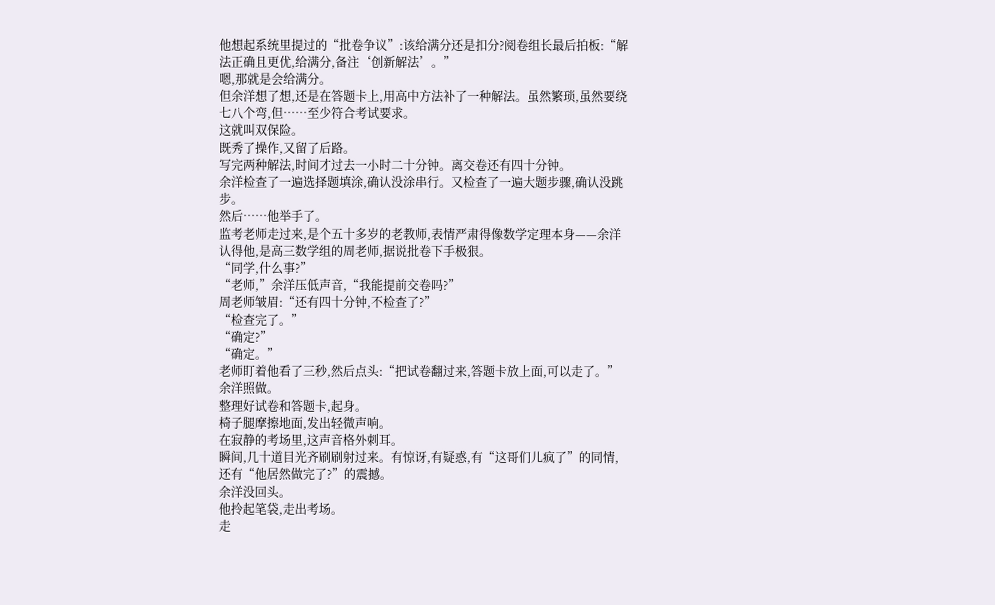他想起系统里提过的“批卷争议”:该给满分还是扣分?阅卷组长最后拍板:“解法正确且更优,给满分,备注‘创新解法’。”
嗯,那就是会给满分。
但余洋想了想,还是在答题卡上,用高中方法补了一种解法。虽然繁琐,虽然要绕七八个弯,但……至少符合考试要求。
这就叫双保险。
既秀了操作,又留了后路。
写完两种解法,时间才过去一小时二十分钟。离交卷还有四十分钟。
余洋检查了一遍选择题填涂,确认没涂串行。又检查了一遍大题步骤,确认没跳步。
然后……他举手了。
监考老师走过来,是个五十多岁的老教师,表情严肃得像数学定理本身——余洋认得他,是高三数学组的周老师,据说批卷下手极狠。
“同学,什么事?”
“老师,”余洋压低声音,“我能提前交卷吗?”
周老师皱眉:“还有四十分钟,不检查了?”
“检查完了。”
“确定?”
“确定。”
老师盯着他看了三秒,然后点头:“把试卷翻过来,答题卡放上面,可以走了。”
余洋照做。
整理好试卷和答题卡,起身。
椅子腿摩擦地面,发出轻微声响。
在寂静的考场里,这声音格外刺耳。
瞬间,几十道目光齐刷刷射过来。有惊讶,有疑惑,有“这哥们儿疯了”的同情,还有“他居然做完了?”的震撼。
余洋没回头。
他拎起笔袋,走出考场。
走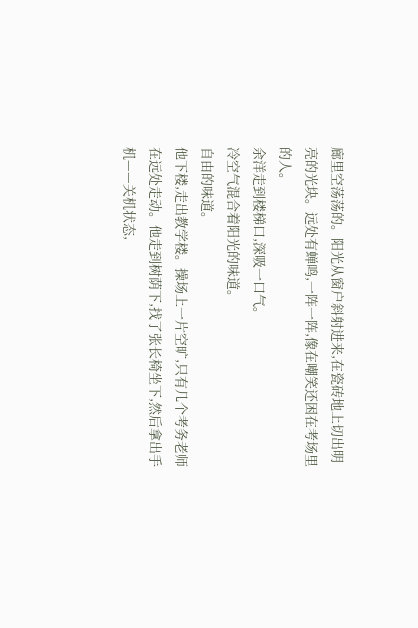廊里空荡荡的。阳光从窗户斜射进来,在瓷砖地上切出明亮的光块。远处有蝉鸣,一阵一阵,像在嘲笑还困在考场里的人。
余洋走到楼梯口,深吸一口气。
冷空气混合着阳光的味道。
自由的味道。
他下楼,走出教学楼。操场上一片空旷,只有几个考务老师在远处走动。他走到树荫下,找了张长椅坐下,然后拿出手机——关机状态,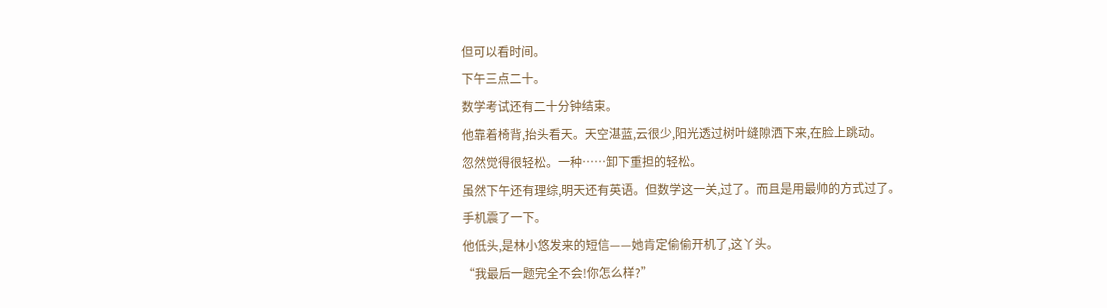但可以看时间。
下午三点二十。
数学考试还有二十分钟结束。
他靠着椅背,抬头看天。天空湛蓝,云很少,阳光透过树叶缝隙洒下来,在脸上跳动。
忽然觉得很轻松。一种……卸下重担的轻松。
虽然下午还有理综,明天还有英语。但数学这一关,过了。而且是用最帅的方式过了。
手机震了一下。
他低头,是林小悠发来的短信——她肯定偷偷开机了,这丫头。
“我最后一题完全不会!你怎么样?”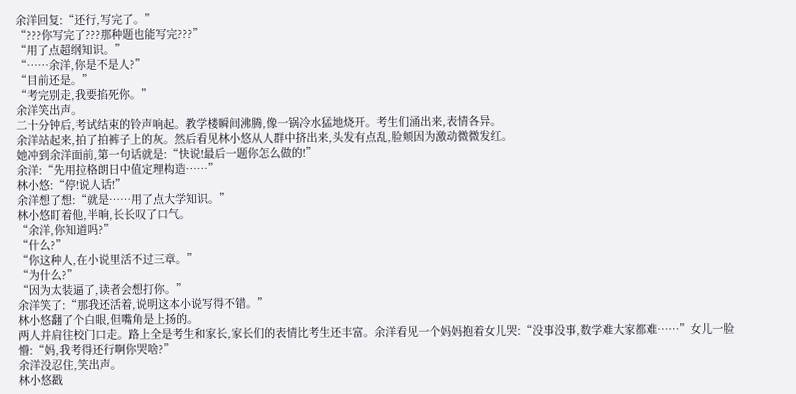余洋回复:“还行,写完了。”
“???你写完了???那种题也能写完???”
“用了点超纲知识。”
“……余洋,你是不是人?”
“目前还是。”
“考完别走,我要掐死你。”
余洋笑出声。
二十分钟后,考试结束的铃声响起。教学楼瞬间沸腾,像一锅冷水猛地烧开。考生们涌出来,表情各异。
余洋站起来,拍了拍裤子上的灰。然后看见林小悠从人群中挤出来,头发有点乱,脸颊因为激动微微发红。
她冲到余洋面前,第一句话就是:“快说!最后一题你怎么做的!”
余洋:“先用拉格朗日中值定理构造……”
林小悠:“停!说人话!”
余洋想了想:“就是……用了点大学知识。”
林小悠盯着他,半晌,长长叹了口气。
“余洋,你知道吗?”
“什么?”
“你这种人,在小说里活不过三章。”
“为什么?”
“因为太装逼了,读者会想打你。”
余洋笑了:“那我还活着,说明这本小说写得不错。”
林小悠翻了个白眼,但嘴角是上扬的。
两人并肩往校门口走。路上全是考生和家长,家长们的表情比考生还丰富。余洋看见一个妈妈抱着女儿哭:“没事没事,数学难大家都难……”女儿一脸懵:“妈,我考得还行啊你哭啥?”
余洋没忍住,笑出声。
林小悠戳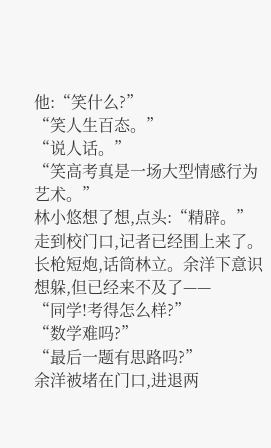他:“笑什么?”
“笑人生百态。”
“说人话。”
“笑高考真是一场大型情感行为艺术。”
林小悠想了想,点头:“精辟。”
走到校门口,记者已经围上来了。长枪短炮,话筒林立。余洋下意识想躲,但已经来不及了——
“同学!考得怎么样?”
“数学难吗?”
“最后一题有思路吗?”
余洋被堵在门口,进退两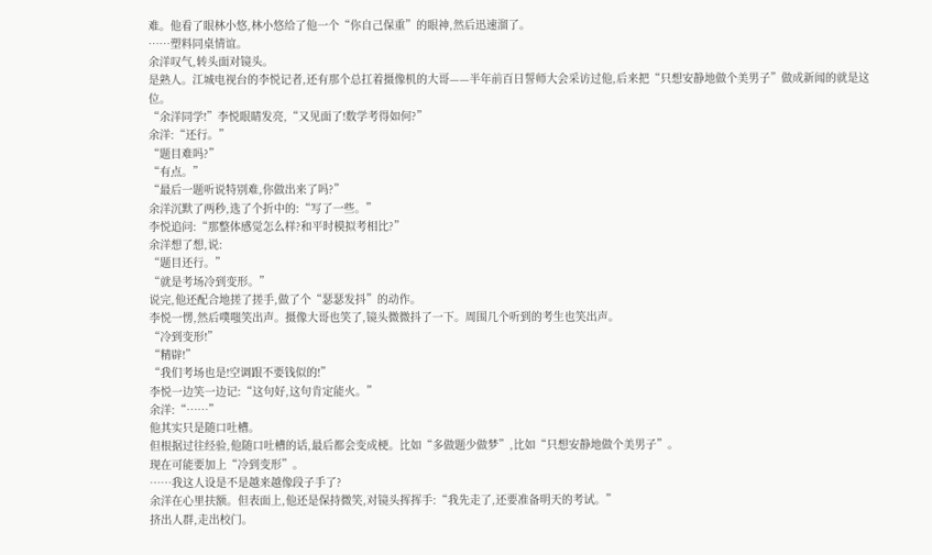难。他看了眼林小悠,林小悠给了他一个“你自己保重”的眼神,然后迅速溜了。
……塑料同桌情谊。
余洋叹气,转头面对镜头。
是熟人。江城电视台的李悦记者,还有那个总扛着摄像机的大哥——半年前百日誓师大会采访过他,后来把“只想安静地做个美男子”做成新闻的就是这位。
“余洋同学!”李悦眼睛发亮,“又见面了!数学考得如何?”
余洋:“还行。”
“题目难吗?”
“有点。”
“最后一题听说特别难,你做出来了吗?”
余洋沉默了两秒,选了个折中的:“写了一些。”
李悦追问:“那整体感觉怎么样?和平时模拟考相比?”
余洋想了想,说:
“题目还行。”
“就是考场冷到变形。”
说完,他还配合地搓了搓手,做了个“瑟瑟发抖”的动作。
李悦一愣,然后噗嗤笑出声。摄像大哥也笑了,镜头微微抖了一下。周围几个听到的考生也笑出声。
“冷到变形!”
“精辟!”
“我们考场也是!空调跟不要钱似的!”
李悦一边笑一边记:“这句好,这句肯定能火。”
余洋:“……”
他其实只是随口吐槽。
但根据过往经验,他随口吐槽的话,最后都会变成梗。比如“多做题少做梦”,比如“只想安静地做个美男子”。
现在可能要加上“冷到变形”。
……我这人设是不是越来越像段子手了?
余洋在心里扶额。但表面上,他还是保持微笑,对镜头挥挥手:“我先走了,还要准备明天的考试。”
挤出人群,走出校门。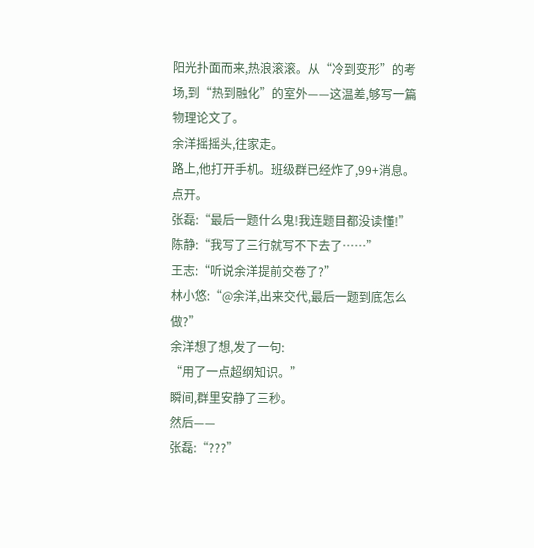阳光扑面而来,热浪滚滚。从“冷到变形”的考场,到“热到融化”的室外——这温差,够写一篇物理论文了。
余洋摇摇头,往家走。
路上,他打开手机。班级群已经炸了,99+消息。
点开。
张磊:“最后一题什么鬼!我连题目都没读懂!”
陈静:“我写了三行就写不下去了……”
王志:“听说余洋提前交卷了?”
林小悠:“@余洋,出来交代,最后一题到底怎么做?”
余洋想了想,发了一句:
“用了一点超纲知识。”
瞬间,群里安静了三秒。
然后——
张磊:“???”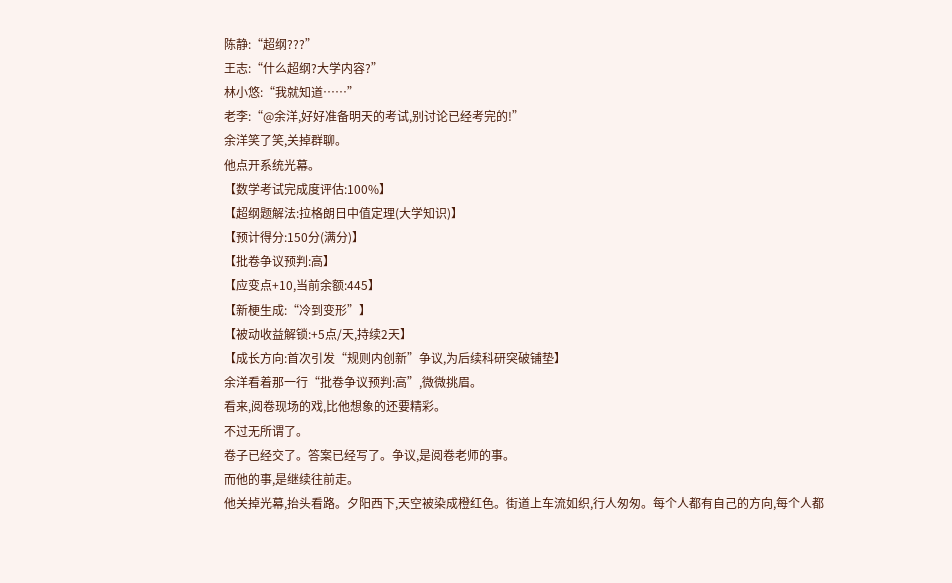陈静:“超纲???”
王志:“什么超纲?大学内容?”
林小悠:“我就知道……”
老李:“@余洋,好好准备明天的考试,别讨论已经考完的!”
余洋笑了笑,关掉群聊。
他点开系统光幕。
【数学考试完成度评估:100%】
【超纲题解法:拉格朗日中值定理(大学知识)】
【预计得分:150分(满分)】
【批卷争议预判:高】
【应变点+10,当前余额:445】
【新梗生成:“冷到变形”】
【被动收益解锁:+5点/天,持续2天】
【成长方向:首次引发“规则内创新”争议,为后续科研突破铺垫】
余洋看着那一行“批卷争议预判:高”,微微挑眉。
看来,阅卷现场的戏,比他想象的还要精彩。
不过无所谓了。
卷子已经交了。答案已经写了。争议,是阅卷老师的事。
而他的事,是继续往前走。
他关掉光幕,抬头看路。夕阳西下,天空被染成橙红色。街道上车流如织,行人匆匆。每个人都有自己的方向,每个人都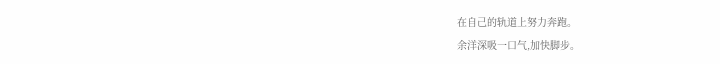在自己的轨道上努力奔跑。
余洋深吸一口气,加快脚步。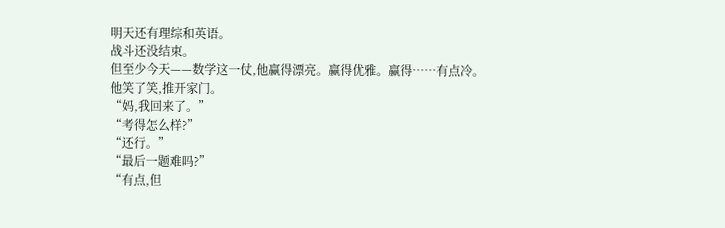明天还有理综和英语。
战斗还没结束。
但至少今天——数学这一仗,他赢得漂亮。赢得优雅。赢得……有点冷。
他笑了笑,推开家门。
“妈,我回来了。”
“考得怎么样?”
“还行。”
“最后一题难吗?”
“有点,但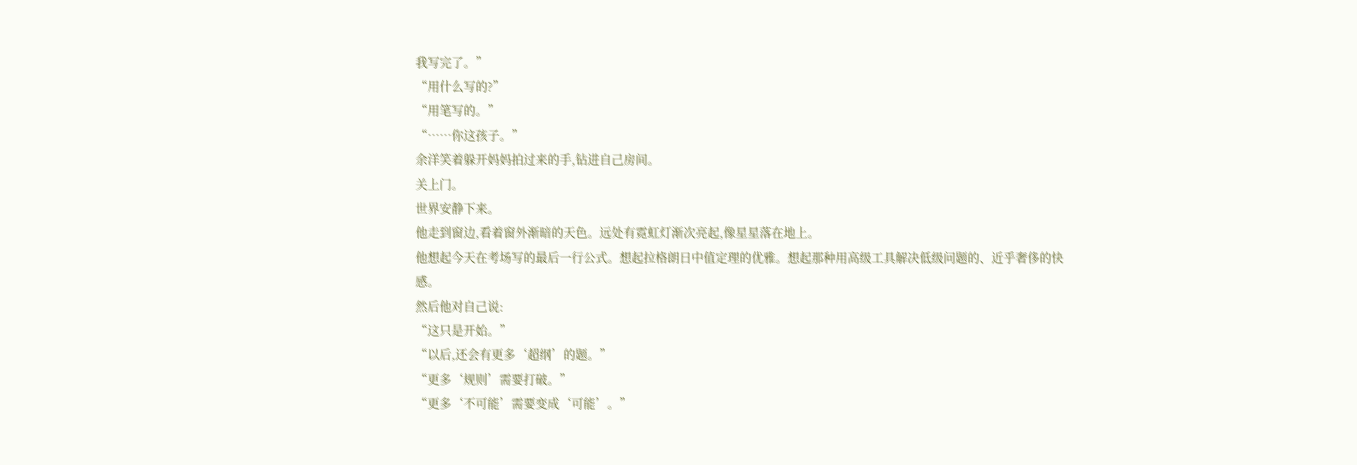我写完了。”
“用什么写的?”
“用笔写的。”
“……你这孩子。”
余洋笑着躲开妈妈拍过来的手,钻进自己房间。
关上门。
世界安静下来。
他走到窗边,看着窗外渐暗的天色。远处有霓虹灯渐次亮起,像星星落在地上。
他想起今天在考场写的最后一行公式。想起拉格朗日中值定理的优雅。想起那种用高级工具解决低级问题的、近乎奢侈的快感。
然后他对自己说:
“这只是开始。”
“以后,还会有更多‘超纲’的题。”
“更多‘规则’需要打破。”
“更多‘不可能’需要变成‘可能’。”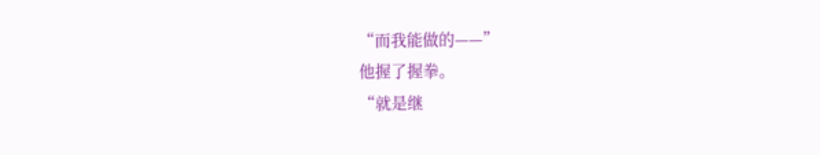“而我能做的——”
他握了握拳。
“就是继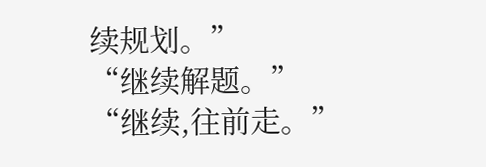续规划。”
“继续解题。”
“继续,往前走。”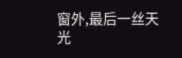窗外,最后一丝天光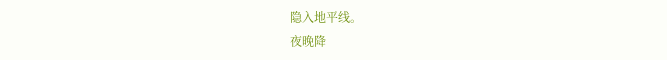隐入地平线。
夜晚降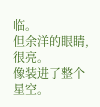临。
但余洋的眼睛,很亮。
像装进了整个星空。